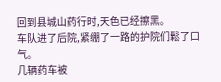回到县城山药行时,天色已经擦黑。
车队进了后院,紧绷了一路的护院们鬆了口气。
几辆药车被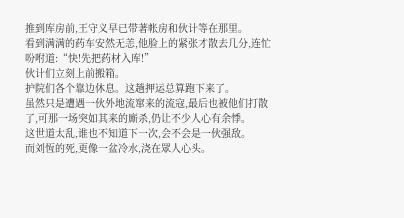推到库房前,王守义早已带著帐房和伙计等在那里。
看到满满的药车安然无恙,他脸上的紧张才散去几分,连忙吩咐道:“快!先把药材入库!”
伙计们立刻上前搬箱。
护院们各个靠边休息。这趟押运总算跑下来了。
虽然只是遭遇一伙外地流窜来的流寇,最后也被他们打散了,可那一场突如其来的廝杀,仍让不少人心有余悸。
这世道太乱,谁也不知道下一次,会不会是一伙强敌。
而刘恆的死,更像一盆冷水,浇在眾人心头。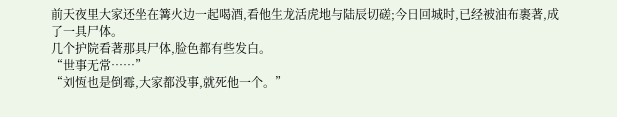前天夜里大家还坐在篝火边一起喝酒,看他生龙活虎地与陆辰切磋;今日回城时,已经被油布裹著,成了一具尸体。
几个护院看著那具尸体,脸色都有些发白。
“世事无常……”
“刘恆也是倒霉,大家都没事,就死他一个。”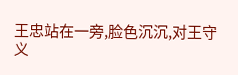王忠站在一旁,脸色沉沉,对王守义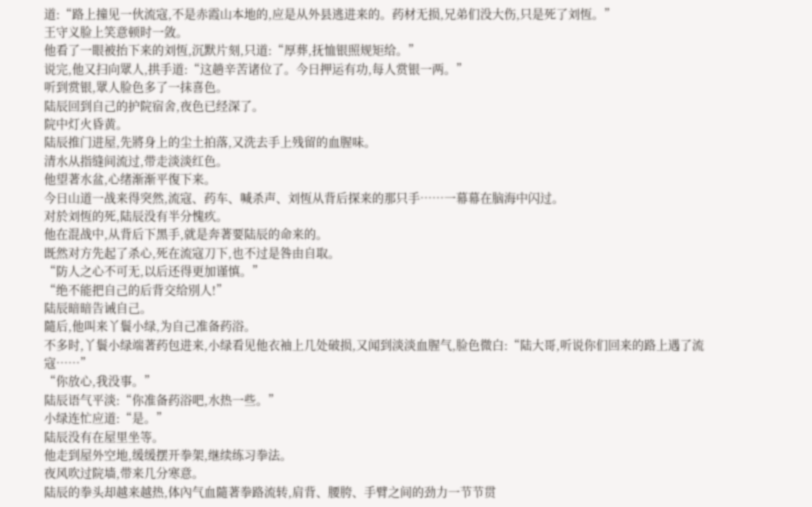道:“路上撞见一伙流寇,不是赤霞山本地的,应是从外县逃进来的。药材无损,兄弟们没大伤,只是死了刘恆。”
王守义脸上笑意顿时一敛。
他看了一眼被抬下来的刘恆,沉默片刻,只道:“厚葬,抚恤银照规矩给。”
说完,他又扫向眾人,拱手道:“这趟辛苦诸位了。今日押运有功,每人赏银一两。”
听到赏银,眾人脸色多了一抹喜色。
陆辰回到自己的护院宿舍,夜色已经深了。
院中灯火昏黄。
陆辰推门进屋,先將身上的尘土拍落,又洗去手上残留的血腥味。
清水从指缝间流过,带走淡淡红色。
他望著水盆,心绪渐渐平復下来。
今日山道一战来得突然,流寇、药车、喊杀声、刘恆从背后探来的那只手……一幕幕在脑海中闪过。
对於刘恆的死,陆辰没有半分愧疚。
他在混战中,从背后下黑手,就是奔著要陆辰的命来的。
既然对方先起了杀心,死在流寇刀下,也不过是咎由自取。
“防人之心不可无,以后还得更加谨慎。”
“绝不能把自己的后背交给別人!”
陆辰暗暗告诫自己。
隨后,他叫来丫鬟小绿,为自己准备药浴。
不多时,丫鬟小绿端著药包进来,小绿看见他衣袖上几处破损,又闻到淡淡血腥气,脸色微白:“陆大哥,听说你们回来的路上遇了流寇……”
“你放心,我没事。”
陆辰语气平淡:“你准备药浴吧,水热一些。”
小绿连忙应道:“是。”
陆辰没有在屋里坐等。
他走到屋外空地,缓缓摆开拳架,继续练习拳法。
夜风吹过院墙,带来几分寒意。
陆辰的拳头却越来越热,体內气血隨著拳路流转,肩背、腰胯、手臂之间的劲力一节节贯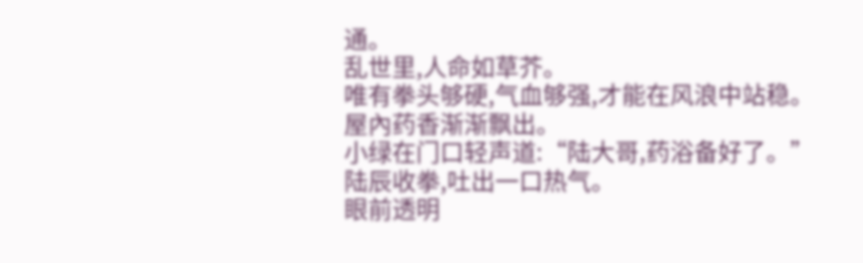通。
乱世里,人命如草芥。
唯有拳头够硬,气血够强,才能在风浪中站稳。
屋內药香渐渐飘出。
小绿在门口轻声道:“陆大哥,药浴备好了。”
陆辰收拳,吐出一口热气。
眼前透明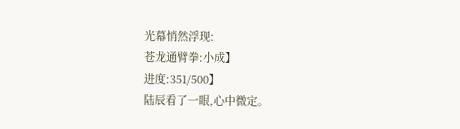光幕悄然浮现:
苍龙通臂拳:小成】
进度:351/500】
陆辰看了一眼,心中微定。